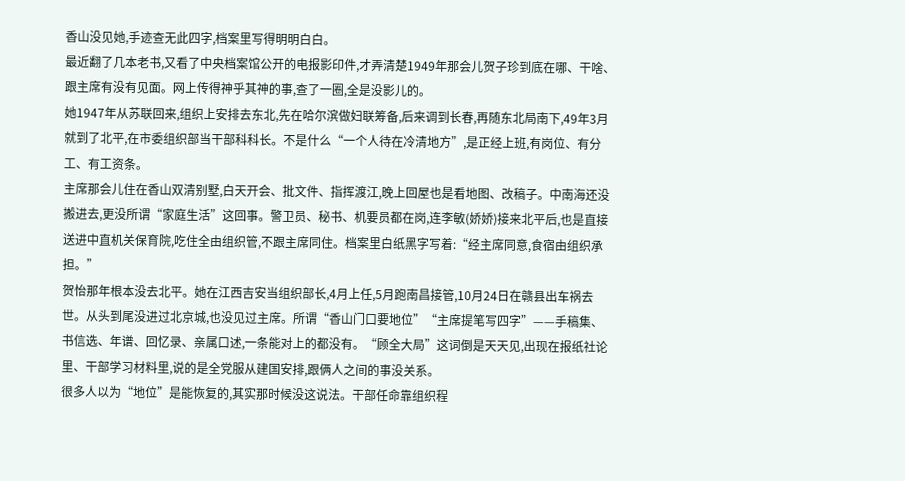香山没见她,手迹查无此四字,档案里写得明明白白。
最近翻了几本老书,又看了中央档案馆公开的电报影印件,才弄清楚1949年那会儿贺子珍到底在哪、干啥、跟主席有没有见面。网上传得神乎其神的事,查了一圈,全是没影儿的。
她1947年从苏联回来,组织上安排去东北,先在哈尔滨做妇联筹备,后来调到长春,再随东北局南下,49年3月就到了北平,在市委组织部当干部科科长。不是什么“一个人待在冷清地方”,是正经上班,有岗位、有分工、有工资条。
主席那会儿住在香山双清别墅,白天开会、批文件、指挥渡江,晚上回屋也是看地图、改稿子。中南海还没搬进去,更没所谓“家庭生活”这回事。警卫员、秘书、机要员都在岗,连李敏(娇娇)接来北平后,也是直接送进中直机关保育院,吃住全由组织管,不跟主席同住。档案里白纸黑字写着:“经主席同意,食宿由组织承担。”
贺怡那年根本没去北平。她在江西吉安当组织部长,4月上任,5月跑南昌接管,10月24日在赣县出车祸去世。从头到尾没进过北京城,也没见过主席。所谓“香山门口要地位”“主席提笔写四字”——手稿集、书信选、年谱、回忆录、亲属口述,一条能对上的都没有。“顾全大局”这词倒是天天见,出现在报纸社论里、干部学习材料里,说的是全党服从建国安排,跟俩人之间的事没关系。
很多人以为“地位”是能恢复的,其实那时候没这说法。干部任命靠组织程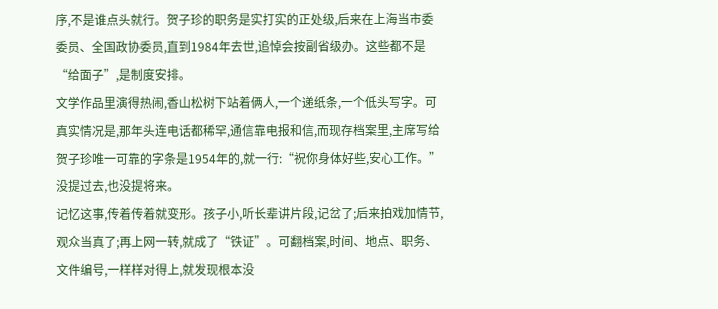序,不是谁点头就行。贺子珍的职务是实打实的正处级,后来在上海当市委委员、全国政协委员,直到1984年去世,追悼会按副省级办。这些都不是“给面子”,是制度安排。
文学作品里演得热闹,香山松树下站着俩人,一个递纸条,一个低头写字。可真实情况是,那年头连电话都稀罕,通信靠电报和信,而现存档案里,主席写给贺子珍唯一可靠的字条是1954年的,就一行:“祝你身体好些,安心工作。”没提过去,也没提将来。
记忆这事,传着传着就变形。孩子小,听长辈讲片段,记岔了;后来拍戏加情节,观众当真了;再上网一转,就成了“铁证”。可翻档案,时间、地点、职务、文件编号,一样样对得上,就发现根本没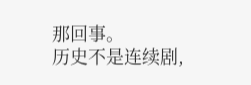那回事。
历史不是连续剧,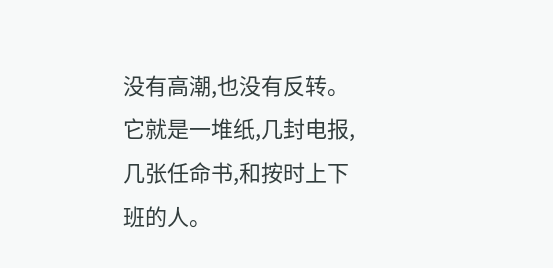没有高潮,也没有反转。它就是一堆纸,几封电报,几张任命书,和按时上下班的人。